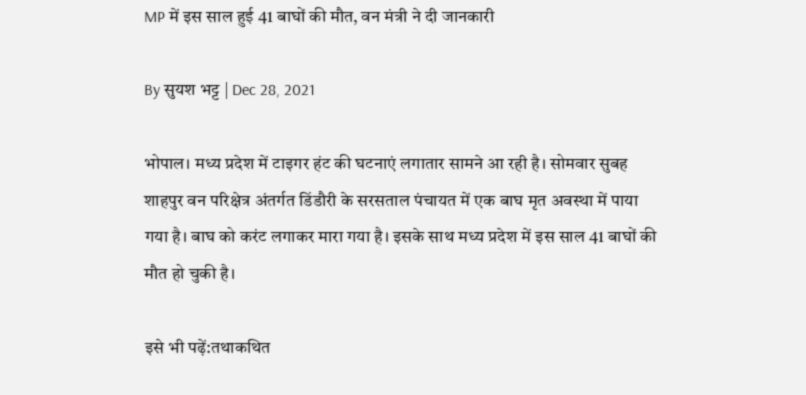MP में इस साल हुई 41 बाघों की मौत, वन मंत्री ने दी जानकारी

By सुयश भट्ट | Dec 28, 2021

भोपाल। मध्य प्रदेश में टाइगर हंट की घटनाएं लगातार सामने आ रही है। सोमवार सुबह शाहपुर वन परिक्षेत्र अंतर्गत डिंडौरी के सरसताल पंचायत में एक बाघ मृत अवस्था में पाया गया है। बाघ को करंट लगाकर मारा गया है। इसके साथ मध्य प्रदेश में इस साल 41 बाघों की मौत हो चुकी है।

इसे भी पढ़ें:तथाकथित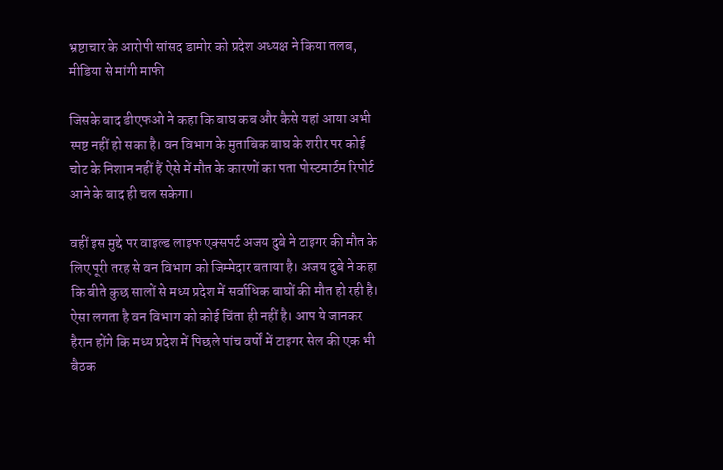भ्रष्टाचार के आरोपी सांसद डामोर को प्रदेश अध्यक्ष ने किया तलब, मीडिया से मांगी माफी

जिसके बाद डीएफओ ने कहा कि बाघ कब और कैसे यहां आया अभी स्पष्ट नहीं हो सका है। वन विभाग के मुताबिक बाघ के शरीर पर कोई चोट के निशान नहीं हैं ऐसे में मौत के कारणों का पता पोस्टमार्टम रिपोर्ट आने के बाद ही चल सकेगा।

वहीं इस मुद्दे पर वाइल्ड लाइफ एक्सपर्ट अजय दुबे ने टाइगर की मौत के लिए पूरी तरह से वन विभाग को जिम्मेदार बताया है। अजय दुबे ने कहा कि बीते कुछ सालों से मध्य प्रदेश में सर्वाधिक बाघों की मौत हो रही है। ऐसा लगता है वन विभाग को कोई चिंता ही नहीं है। आप ये जानकर हैरान होंगे कि मध्य प्रदेश में पिछले पांच वर्षों में टाइगर सेल की एक भी बैठक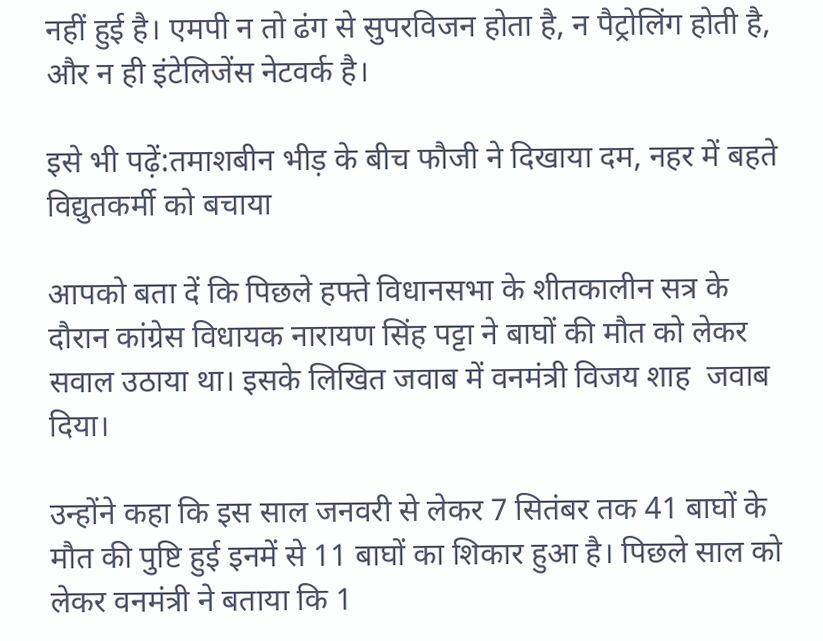नहीं हुई है। एमपी न तो ढंग से सुपरविजन होता है, न पैट्रोलिंग होती है, और न ही इंटेलिजेंस नेटवर्क है।

इसे भी पढ़ें:तमाशबीन भीड़ के बीच फौजी ने दिखाया दम, नहर में बहते विद्युतकर्मी को बचाया

आपको बता दें कि पिछले हफ्ते विधानसभा के शीतकालीन सत्र के दौरान कांग्रेस विधायक नारायण सिंह पट्टा ने बाघों की मौत को लेकर सवाल उठाया था। इसके लिखित जवाब में वनमंत्री विजय शाह  जवाब दिया।

उन्होंने कहा कि इस साल जनवरी से लेकर 7 सितंबर तक 41 बाघों के मौत की पुष्टि हुई इनमें से 11 बाघों का शिकार हुआ है। पिछले साल को लेकर वनमंत्री ने बताया कि 1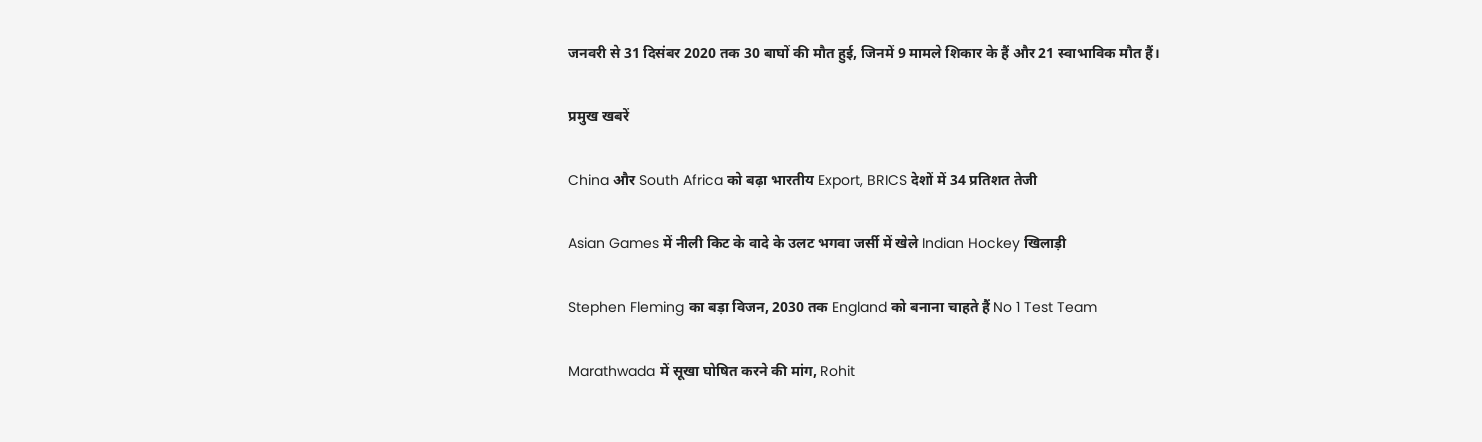जनवरी से 31 दिसंबर 2020 तक 30 बाघों की मौत हुई, जिनमें 9 मामले शिकार के हैं और 21 स्वाभाविक मौत हैं।

प्रमुख खबरें

China और South Africa को बढ़ा भारतीय Export, BRICS देशों में 34 प्रतिशत तेजी

Asian Games में नीली किट के वादे के उलट भगवा जर्सी में खेले Indian Hockey खिलाड़ी

Stephen Fleming का बड़ा विजन, 2030 तक England को बनाना चाहते हैं No 1 Test Team

Marathwada में सूखा घोषित करने की मांग, Rohit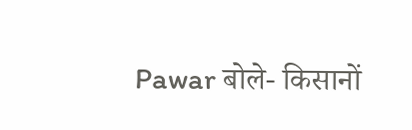Pawar बोले- किसानों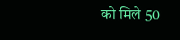को मिले 50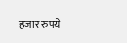हजार रुपये